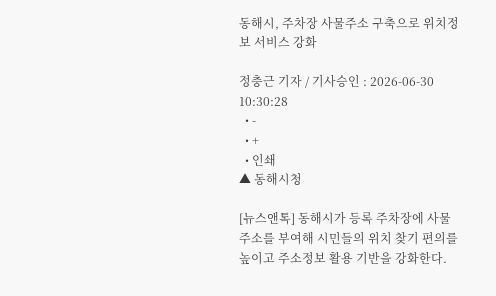동해시, 주차장 사물주소 구축으로 위치정보 서비스 강화

정충근 기자 / 기사승인 : 2026-06-30 10:30:28
  • -
  • +
  • 인쇄
▲ 동해시청

[뉴스앤톡] 동해시가 등록 주차장에 사물주소를 부여해 시민들의 위치 찾기 편의를 높이고 주소정보 활용 기반을 강화한다.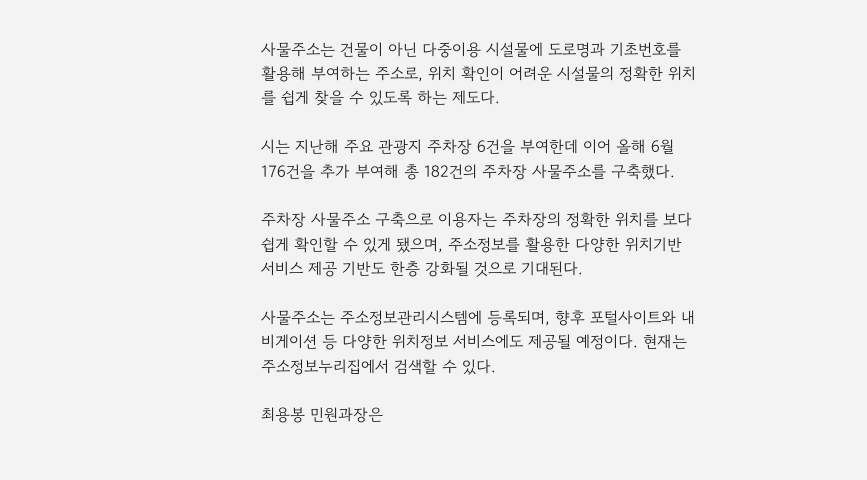사물주소는 건물이 아닌 다중이용 시설물에 도로명과 기초번호를 활용해 부여하는 주소로, 위치 확인이 어려운 시설물의 정확한 위치를 쉽게 찾을 수 있도록 하는 제도다.

시는 지난해 주요 관광지 주차장 6건을 부여한데 이어 올해 6월 176건을 추가 부여해 총 182건의 주차장 사물주소를 구축했다.

주차장 사물주소 구축으로 이용자는 주차장의 정확한 위치를 보다 쉽게 확인할 수 있게 됐으며, 주소정보를 활용한 다양한 위치기반 서비스 제공 기반도 한층 강화될 것으로 기대된다.

사물주소는 주소정보관리시스템에 등록되며, 향후 포털사이트와 내비게이션 등 다양한 위치정보 서비스에도 제공될 예정이다. 현재는 주소정보누리집에서 검색할 수 있다.

최용봉 민원과장은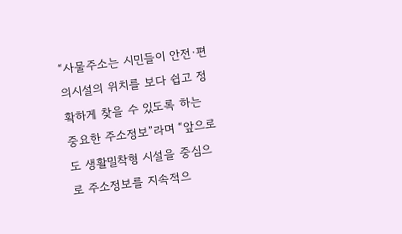“사물주소는 시민들이 안전·편의시설의 위치를 보다 쉽고 정확하게 찾을 수 있도록 하는 중요한 주소정보”라며 “앞으로도 생활밀착형 시설을 중심으로 주소정보를 지속적으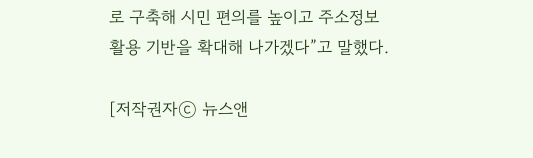로 구축해 시민 편의를 높이고 주소정보 활용 기반을 확대해 나가겠다”고 말했다.

[저작권자ⓒ 뉴스앤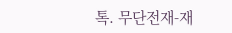톡. 무단전재-재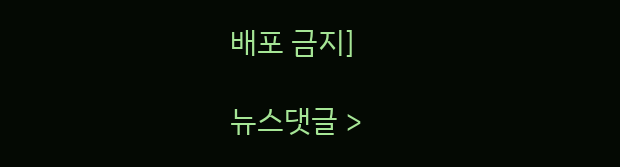배포 금지]

뉴스댓글 >